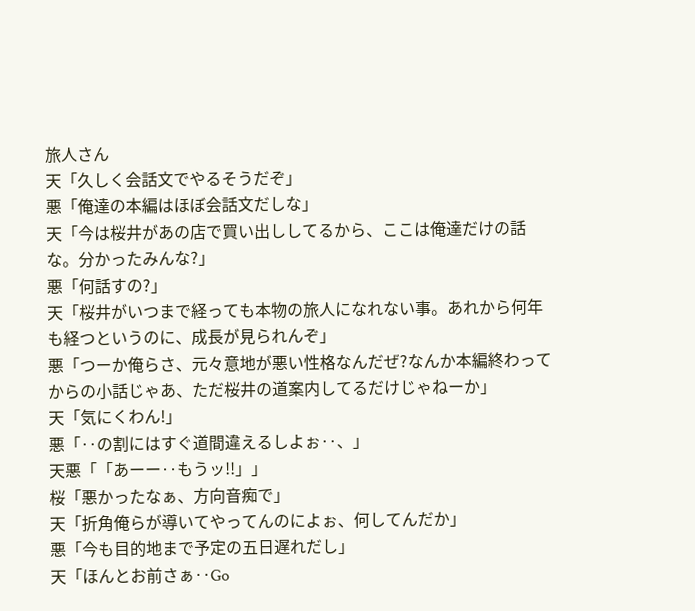旅人さん
天「久しく会話文でやるそうだぞ」
悪「俺達の本編はほぼ会話文だしな」
天「今は桜井があの店で買い出ししてるから、ここは俺達だけの話な。分かったみんな?」
悪「何話すの?」
天「桜井がいつまで経っても本物の旅人になれない事。あれから何年も経つというのに、成長が見られんぞ」
悪「つーか俺らさ、元々意地が悪い性格なんだぜ?なんか本編終わってからの小話じゃあ、ただ桜井の道案内してるだけじゃねーか」
天「気にくわん!」
悪「‥の割にはすぐ道間違えるしよぉ‥、」
天悪「「あーー‥もうッ!!」」
桜「悪かったなぁ、方向音痴で」
天「折角俺らが導いてやってんのによぉ、何してんだか」
悪「今も目的地まで予定の五日遅れだし」
天「ほんとお前さぁ‥Go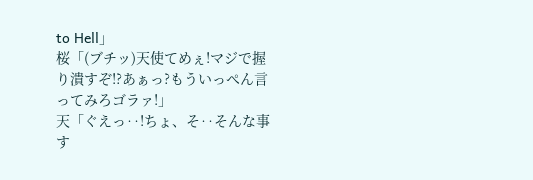to Hell」
桜「(ブチッ)天使てめぇ!マジで握り潰すぞ!?あぁっ?もういっぺん言ってみろゴラァ!」
天「ぐえっ‥!ちょ、そ‥そんな事す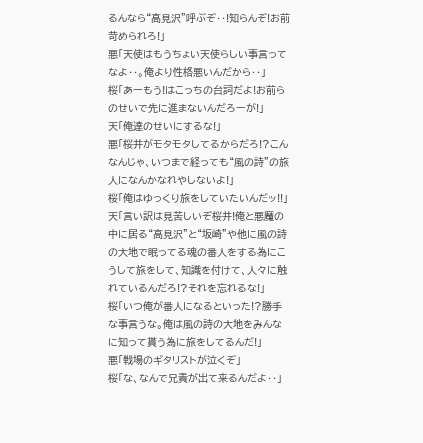るんなら“高見沢”呼ぶぞ‥!知らんぞ!お前苛められろ!」
悪「天使はもうちょい天使らしい事言ってなよ‥。俺より性格悪いんだから‥」
桜「あーもう!はこっちの台詞だよ!お前らのせいで先に進まないんだろーが!」
天「俺達のせいにするな!」
悪「桜井がモタモタしてるからだろ!?こんなんじゃ、いつまで経っても“風の詩”の旅人になんかなれやしないよ!」
桜「俺はゆっくり旅をしていたいんだッ!!」
天「言い訳は見苦しいぞ桜井!俺と悪魔の中に居る“高見沢”と“坂崎”や他に風の詩の大地で眠ってる魂の番人をする為にこうして旅をして、知識を付けて、人々に触れているんだろ!?それを忘れるな!」
桜「いつ俺が番人になるといった!?勝手な事言うな。俺は風の詩の大地をみんなに知って貰う為に旅をしてるんだ!」
悪「戦場のギタリストが泣くぞ」
桜「な、なんで兄貴が出て来るんだよ‥」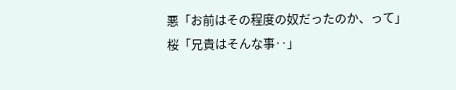悪「お前はその程度の奴だったのか、って」
桜「兄貴はそんな事‥」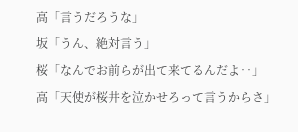高「言うだろうな」
坂「うん、絶対言う」
桜「なんでお前らが出て来てるんだよ‥」
高「天使が桜井を泣かせろって言うからさ」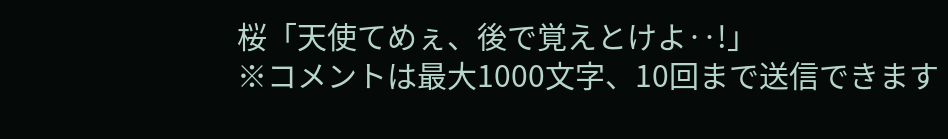桜「天使てめぇ、後で覚えとけよ‥!」
※コメントは最大1000文字、10回まで送信できます